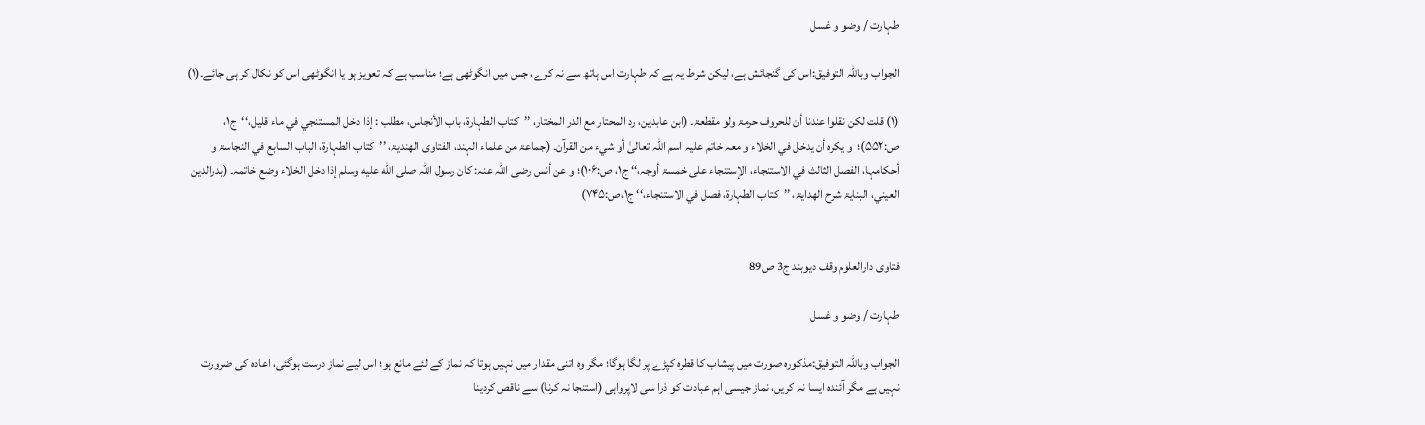طہارت / وضو و غسل

الجواب وباللّٰہ التوفیق:اس کی گنجائش ہے، لیکن شرط یہ ہے کہ طہارت اس ہاتھ سے نہ کرے، جس میں انگوٹھی ہے؛ مناسب ہے کہ تعویز ہو یا انگوٹھی اس کو نکال کر ہی جائے۔(۱)

(۱) قلت لکن نقلوا عندنا أن للحروف حرمۃ ولو مقطعۃ۔ (ابن عابدین، رد المحتار مع الدر المختار، ’’کتاب الطہارۃ، باب الأنجاس، مطلب : إذا دخل المستنجي في ماء قلیل،‘‘ج۱، ص:۵۵۲)؛  و یکرہ أن یدخل في الخلاء و معہ خاتم علیہ اسم اللّٰہ تعالیٰ أو شيء من القرآن۔ (جماعۃ من علماء الہند، الفتاوی الھندیۃ، ’’کتاب الطہارۃ، الباب السابع في النجاسۃ و أحکامہا، الفصل الثالث في الاستنجاء، الإستنجاء علی خمسۃ أوجہ،‘‘ ج۱، ص:۱۰۶)؛ و عن أنس رضی اللّٰہ عنہ: کان رسول اللّٰہ صلى الله عليه وسلم إذا دخل الخلاء وضع خاتمہ۔ (بدرالدین العیني، البنایۃ شرح الھدایۃ، ’’کتاب الطہارۃ، فصل في الاستنجاء،‘‘ ج۱،ص:۷۴۵)


فتاوی دارالعلوم وقف دیوبند ج3 ص89

طہارت / وضو و غسل

الجواب وباللّٰہ التوفیق:مذکورہ صورت میں پیشاب کا قطرہ کپڑے پر لگا ہوگا؛ مگر وہ اتنی مقدار میں نہیں ہوتا کہ نماز کے لئے مانع ہو؛ اس لیے نماز درست ہوگئی، اعادہ کی ضرورت نہیں ہے مگر آئندہ ایسا نہ کریں، نماز جیسی اہم عبادت کو ذرا سی لاپرواہی (استنجا نہ کرنا) سے ناقص کردینا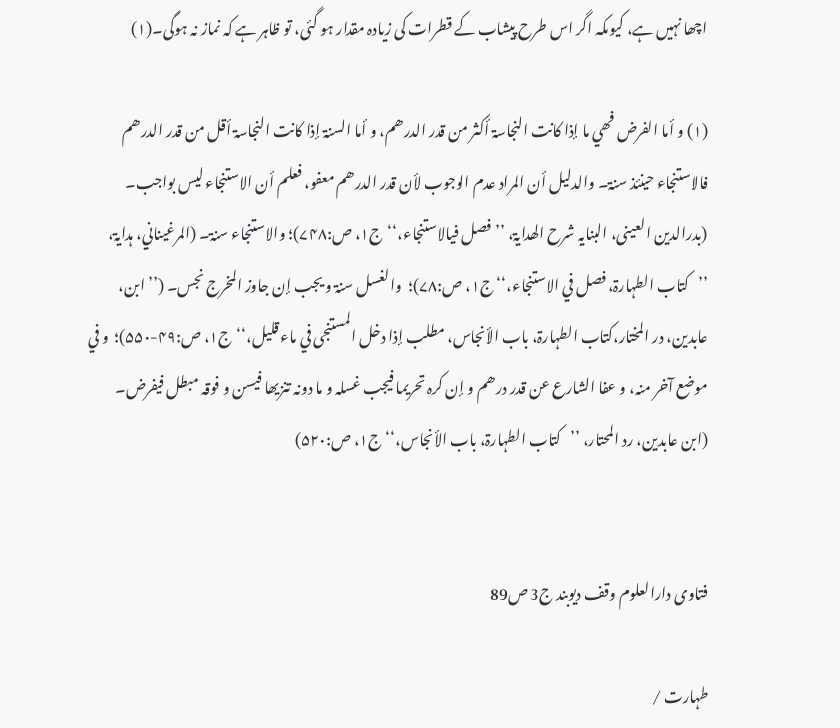اچھا نہیں ہے، کیوںکہ اگر اس طرح پیشاب کے قطرات کی زیادہ مقدار ہو گئی، تو ظاہر ہے کہ نماز نہ ہوگی۔(۱)

(۱) و أما الفرض فھي ما إذا کانت النجاسۃ أکثر من قدر الدرھم، و أما السنۃ إذا کانت النجاسۃ أقل من قدر الدرھم فالاستنجاء حینئذ سنۃ۔ والدلیل أن المراد عدم الوجوب لأن قدر الدرھم معفو، فعلم أن الاستنجاء لیس بواجب۔ (بدرالدین العینی، البنایہ شرح الھدایۃ، ’’فصل فيالاستنجاء،‘‘ج۱، ص:۷۴۸)؛ والاستنجاء سنۃ۔ (المرغیناني، ہدایۃ، ’’کتاب الطہارۃ، فصل في الاستنجاء،‘‘ ج۱، ص:۷۸)؛  والغسل سنۃ و یجب إن جاوز المخرج نجس۔ (’’ابن، عابدین، در المختار،کتاب الطہارۃ، باب الأنجاس، مطلب إذا دخل المستنجی في ماء قلیل،‘‘ج۱، ص:۴۹-۵۵۰)؛  و في موضع آخر منہ، و عفا الشارع عن قدر درھم و إن کرہ تحریما فیجب غسلہ و ما دونہ تنزیھا فیسن و فوقہ مبطل فیفرض۔ (ابن عابدین، رد المحتار، ’’کتاب الطہارۃ، باب الأنجاس،‘‘ ج۱، ص:۵۲۰)


فتاوی دارالعلوم وقف دیوبند ج3 ص89

طہارت /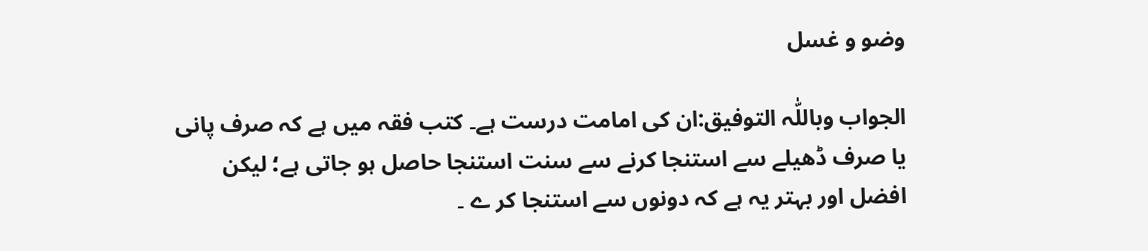وضو و غسل

الجواب وباللّٰہ التوفیق:ان کی امامت درست ہے۔ کتب فقہ میں ہے کہ صرف پانی یا صرف ڈھیلے سے استنجا کرنے سے سنت استنجا حاصل ہو جاتی ہے؛ لیکن افضل اور بہتر یہ ہے کہ دونوں سے استنجا کر ے ۔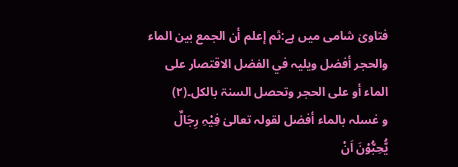فتاویٰ شامی میں ہے:ثم إعلم أن الجمع بین الماء والحجر أفضل ویلیہ في الفضل الاقتصار علی الماء أو علی الحجر وتحصل السنۃ بالکل۔(۲)
و غسلہ بالماء أفضل لقولہ تعالیٰ فِیْہِ رِجَالٌ یُّحِبُّوْنَ اَنْ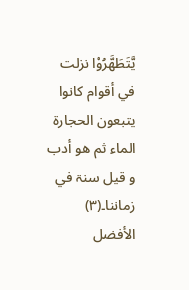یَّتَطَھَّرُوْا نزلت في أقوام کانوا یتبعون الحجارۃ الماء ثم ھو أدب و قیل سنۃ في زماننا۔(۳)
الأفضل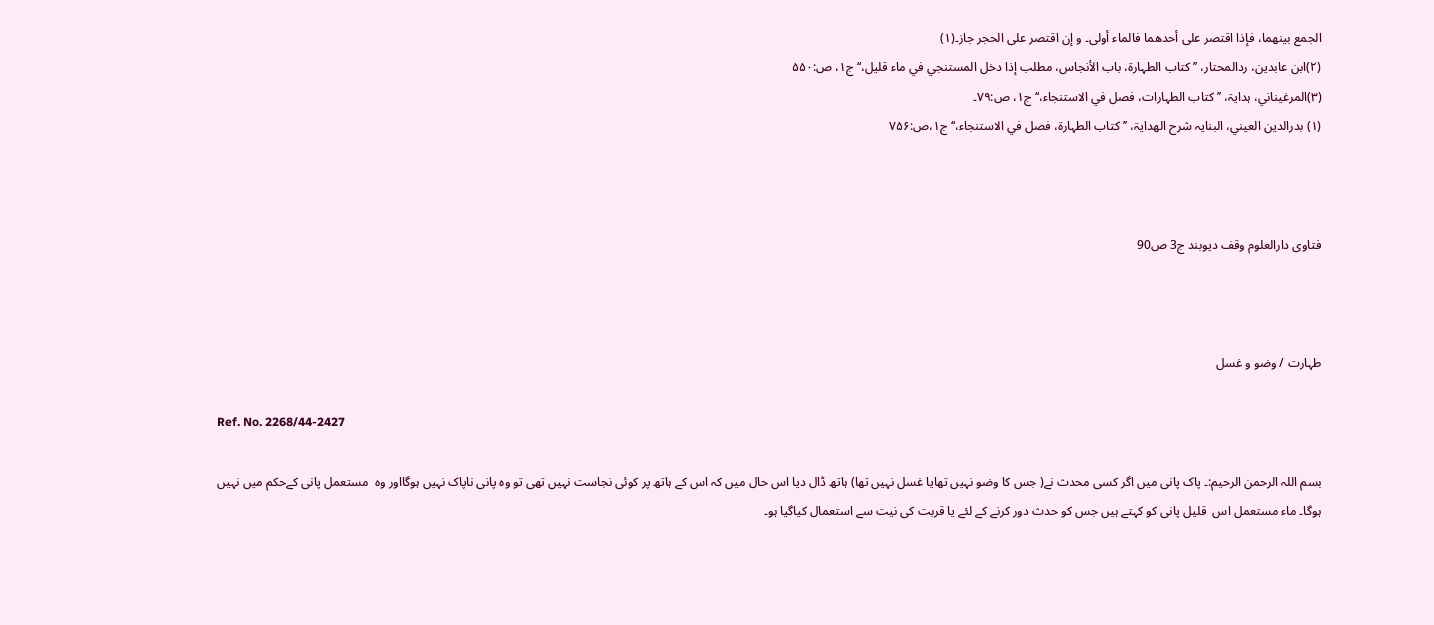الجمع بینھما، فإذا اقتصر علی أحدھما فالماء أولی۔ و إن اقتصر علی الحجر جاز۔(۱)
(۲)ابن عابدین، ردالمحتار، ’’کتاب الطہارۃ، باب الأنجاس، مطلب إذا دخل المستنجي في ماء قلیل،‘‘ ج۱، ص:۵۵۰
(۳)المرغیناني، ہدایۃ، ’’کتاب الطہارات، فصل في الاستنجاء،‘‘ ج۱، ص:۷۹۔
(۱) بدرالدین العیني، البنایہ شرح الھدایۃ، ’’کتاب الطہارۃ، فصل في الاستنجاء،‘‘ ج۱،ص:۷۵۶



فتاوی دارالعلوم وقف دیوبند ج3 ص90



طہارت / وضو و غسل

Ref. No. 2268/44-2427

بسم اللہ الرحمن الرحیم:۔ پاک پانی میں اگر کسی محدث نے( جس کا وضو نہیں تھایا غسل نہیں تھا) ہاتھ ڈال دیا اس حال میں کہ اس کے ہاتھ پر کوئی نجاست نہیں تھی تو وہ پانی ناپاک نہیں ہوگااور وہ  مستعمل پانی کےحکم میں نہیں ہوگا۔ ماء مستعمل اس  قلیل پانی کو کہتے ہیں جس کو حدث دور کرنے کے لئے یا قربت کی نیت سے استعمال کیاگیا ہو۔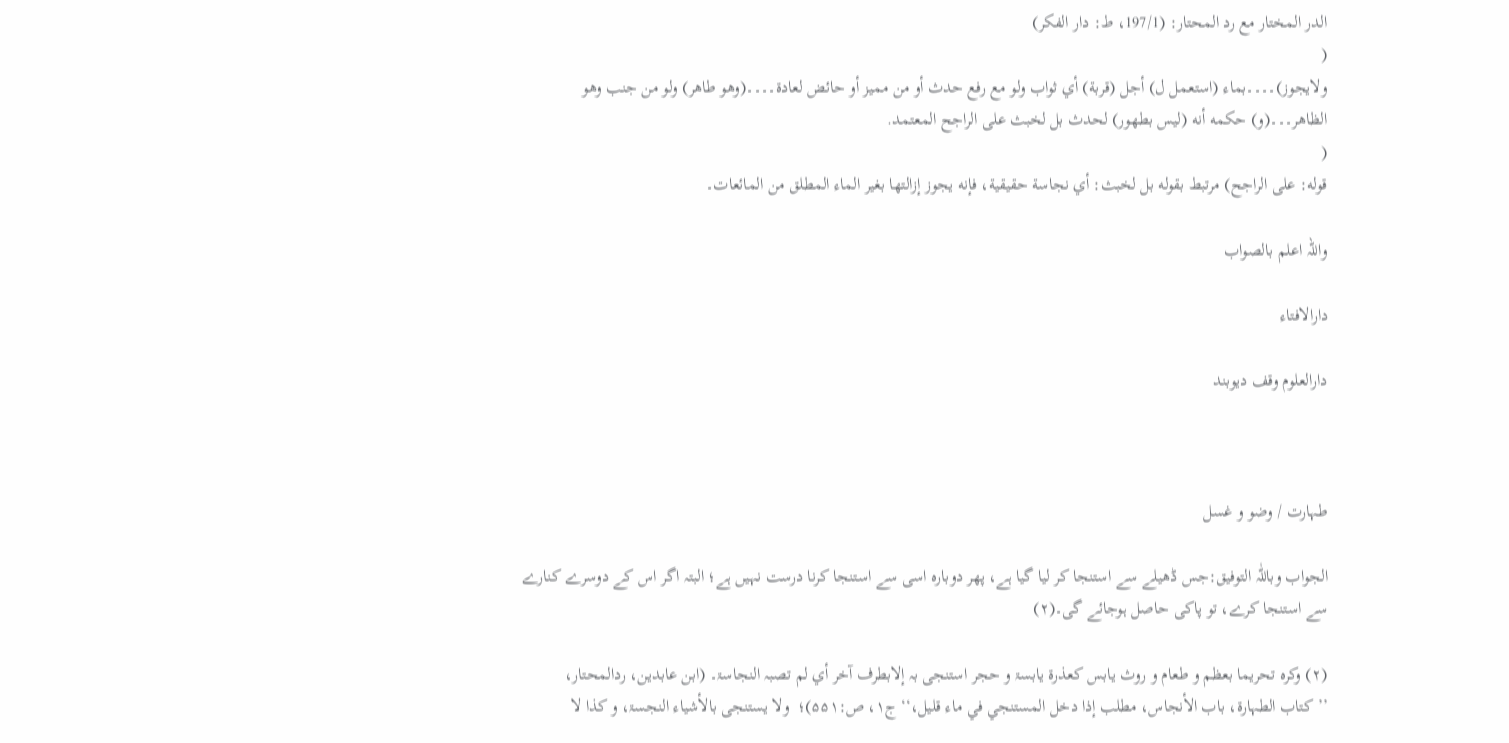الدر المختار مع رد المحتار: (197/1، ط: دار الفکر)
(
ولايجوز)۔۔۔۔بماء (استعمل ل) أجل (قربة) أي ثواب ولو مع رفع حدث أو من مميز أو حائض لعادة۔۔۔۔(وهو طاهر) ولو من جنب وهو الظاهر۔۔۔(و) حكمه أنه (ليس بطهور) لحدث بل لخبث على الراجح المعتمد.
(
قوله: على الراجح) مرتبط بقوله بل لخبث: أي نجاسة حقيقية، فإنه يجوز إزالتها بغير الماء المطلق من المائعات۔

واللہ اعلم بالصواب

دارالافتاء

دارالعلوم وقف دیوبند



طہارت / وضو و غسل

الجواب وباللّٰہ التوفیق:جس ڈھیلے سے استنجا کر لیا گیا ہے، پھر دوبارہ اسی سے استنجا کرنا درست نہیں ہے؛ البتہ اگر اس کے دوسرے کنارے سے استنجا کرے، تو پاکی حاصل ہوجائے گی۔(۲)

(۲) وکرہ تحریما بعظم و طعام و روث یابس کعذرۃ یابسۃ و حجر استنجی بہ إلابطرف آخر أي لم تصبہ النجاسۃ۔ (ابن عابدین، ردالمحتار، ’’کتاب الطہارۃ، باب الأنجاس، مطلب إذا دخل المستنجي في ماء قلیل،‘‘ ج۱، ص:۵۵۱)؛  ولا یستنجی بالأشیاء النجسۃ، و کذا لا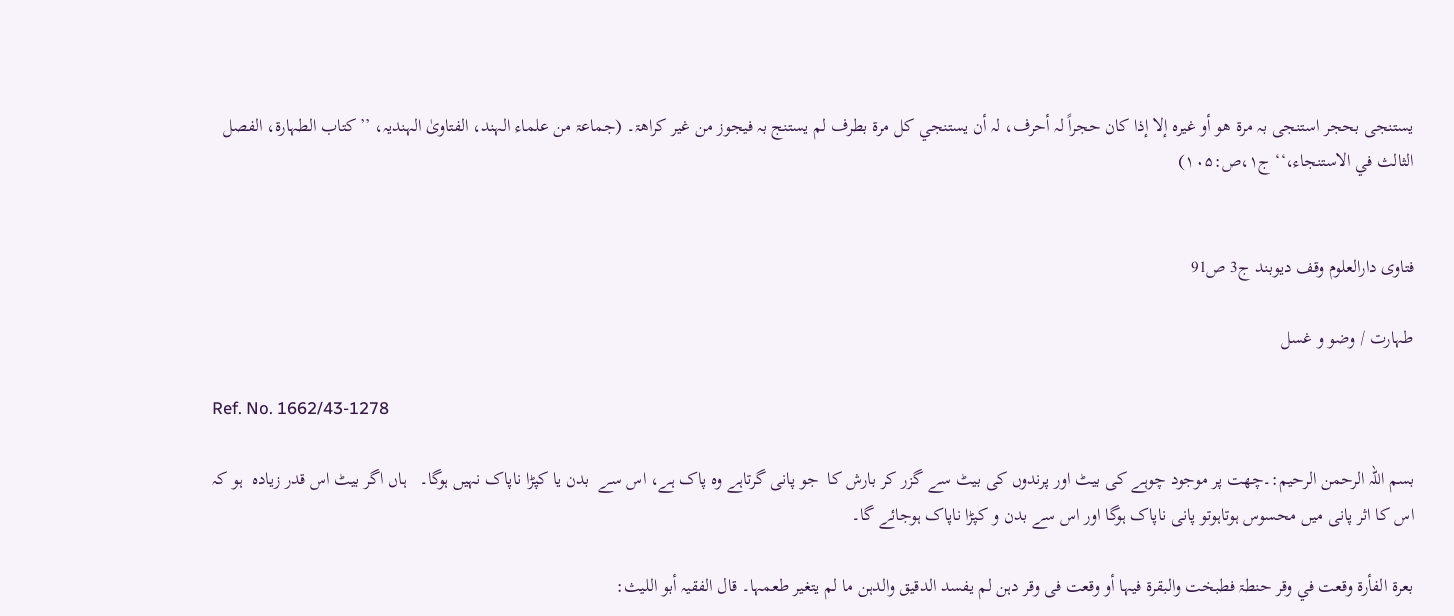یستنجی بحجر استنجی بہ مرۃ ھو أو غیرہ إلا إذا کان حجراً لہ أحرف، لہ أن یستنجي کل مرۃ بطرف لم یستنج بہ فیجوز من غیر کراھۃ۔ (جماعۃ من علماء الہند، الفتاویٰ الہندیہ، ’’کتاب الطہارۃ، الفصل الثالث في الاستنجاء،‘‘ ج۱،ص:۱۰۵)


فتاوی دارالعلوم وقف دیوبند ج3 ص91

طہارت / وضو و غسل

Ref. No. 1662/43-1278

بسم اللہ الرحمن الرحیم:۔چھت پر موجود چوہے کی بیٹ اور پرندوں کی بیٹ سے گزر کر بارش کا  جو پانی گرتاہے وہ پاک ہے، اس سے  بدن یا کپڑا ناپاک نہیں ہوگا۔   ہاں اگر بیٹ اس قدر زیادہ  ہو کہ اس کا اثر پانی میں محسوس ہوتاہوتو پانی ناپاک ہوگا اور اس سے بدن و کپڑا ناپاک ہوجائے گا۔

بعرۃ الفأرۃ وقعت في وقر حنطۃ فطبخت والبقرۃ فیہا أو وقعت فی وقر دہن لم یفسد الدقیق والدہن ما لم یتغیر طعمہا۔ قال الفقیہ أبو اللیث: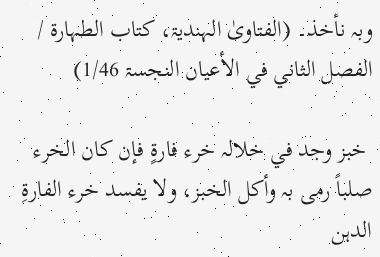وبہ نأخذ۔ (الفتاویٰ الہندیۃ، کتاب الطہارۃ / الفصل الثاني في الأعیان النجسۃ 1/46)

 خبز وجد في خلالہ خرء فارۃٍ فإن کان الخرء صلباً رمی بہ وأکل الخبز، ولا یفسد خرء الفارۃِ الدہن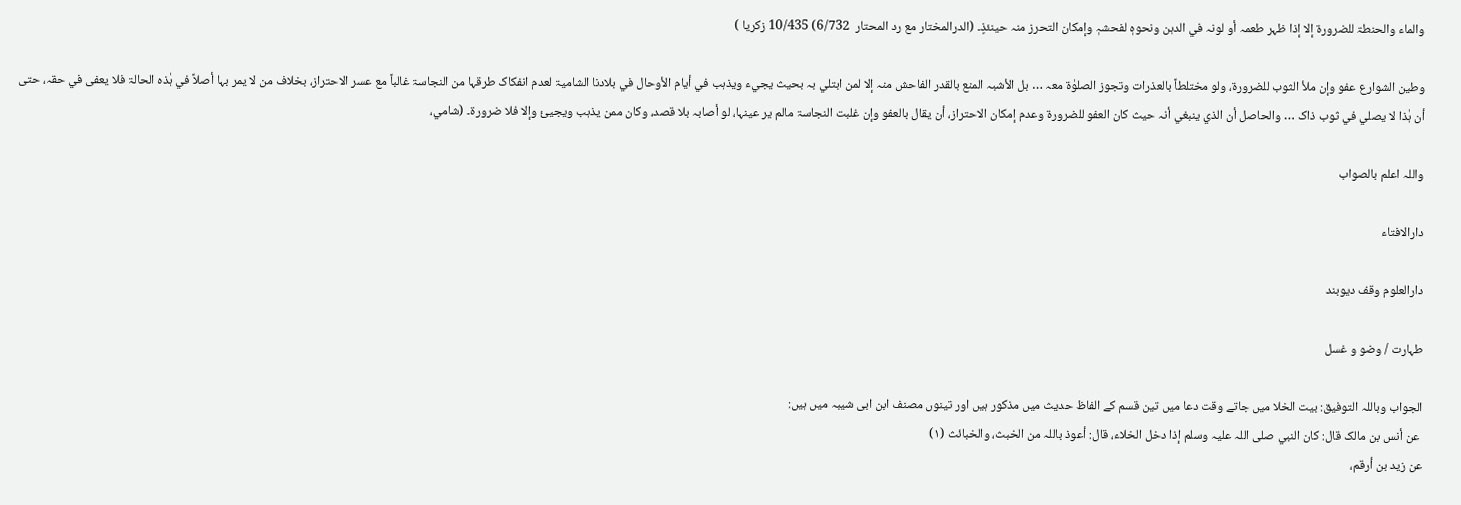والماء والحنطۃ للضرورۃ إلا إذا ظہر طعمہ أو لونہ في الدہن ونحوہٖ لفحشہٖ وإمکان التحرز منہ حینئذٍ۔ (الدرالمختار مع رد المحتار  6/732) 10/435 زکریا )

وطین الشوارع عفو وإن ملأ الثوب للضرورۃ، ولو مختلطاً بالعذرات وتجوز الصلوٰۃ معہ … بل الأشبہ المنع بالقدر الفاحش منہ إلا لمن ابتلي بہ بحیث یجيء ویذہب في أیام الأوحال في بلادنا الشامیۃ لعدم انفکاک طرقہا من النجاسۃ غالباً مع عسر الاحتراز، بخلاف من لا یمر بہا أصلاً في ہٰذہ الحالۃ فلا یعفی في حقہ، حتی أن ہٰذا لا یصلي في ثوب ذاک … والحاصل أن الذي ینبغي أنہ حیث کان العفو للضرورۃ وعدم إمکان الاحتراز، أن یقال بالعفو وإن غلبت النجاسۃ مالم یر عینہا، لو أصابہ بلا قصد، وکان ممن یذہب ویجیئ وإلا فلا ضرورۃ۔ (شامي،

واللہ اعلم بالصواب

دارالافتاء

دارالعلوم وقف دیوبند

طہارت / وضو و غسل

الجواب وباللہ التوفیق: بیت الخلا میں جاتے وقت دعا میں تین قسم کے الفاظ حدیث میں مذکور ہیں اور تینوں مصنف ابن ابی شیبہ میں ہیں:
 عن أنس بن مالک قال: کان النبي صلی اللہ علیہ وسلم إذا دخل الخلاء، قال: أعوذ باللہ من الخبث، والخبائث (۱)
عن زید بن أرقم،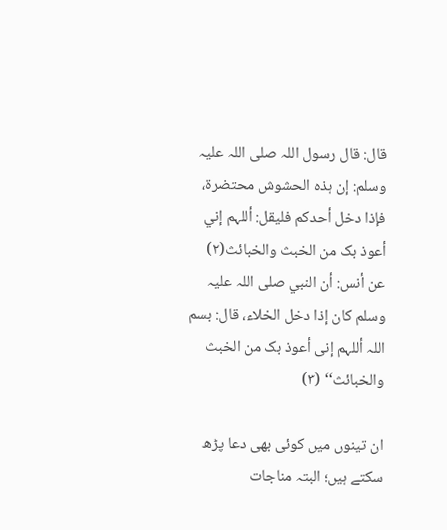قال: قال رسول اللہ صلی اللہ علیہ وسلم: إن ہذہ الحشوش محتضرۃ، فإذا دخل أحدکم فلیقل: أللہم إني أعوذ بک من الخبث والخبائث(۲)
عن أنس: أن النبي صلی اللہ علیہ وسلم کان إذا دخل الخلاء، قال: بسم اللہ أللہم إنی أعوذ بک من الخبث والخبائث‘‘ (۳)

ان تینوں میں کوئی بھی دعا پڑھ سکتے ہیں؛ البتہ مناجات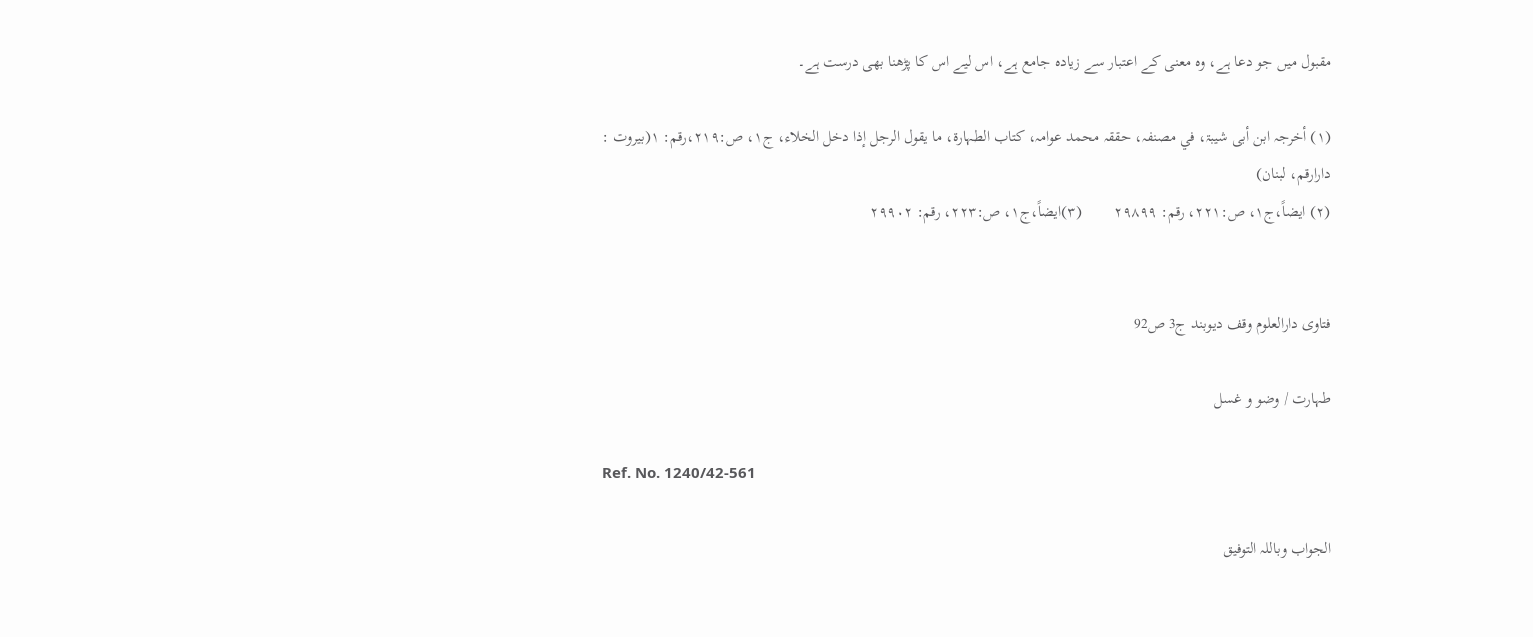مقبول میں جو دعا ہے، وہ معنی کے اعتبار سے زیادہ جامع ہے، اس لیے اس کا پڑھنا بھی درست ہے۔

(۱) أخرجہ ابن أبی شیبۃ، في مصنفہ، حققہ محمد عوامہ، کتاب الطہارۃ، ما یقول الرجل إذا دخل الخلاء، ج۱، ص:۲۱۹،رقم: ۱(بیروت : دارارقم، لبنان)
(۲) ایضاً،ج۱، ص:۲۲۱، رقم: ۲۹۸۹۹        (۳)ایضاً،ج۱، ص:۲۲۳، رقم: ۲۹۹۰۲


فتاوی دارالعلوم وقف دیوبند ج3 ص92

طہارت / وضو و غسل

Ref. No. 1240/42-561

الجواب وباللہ التوفیق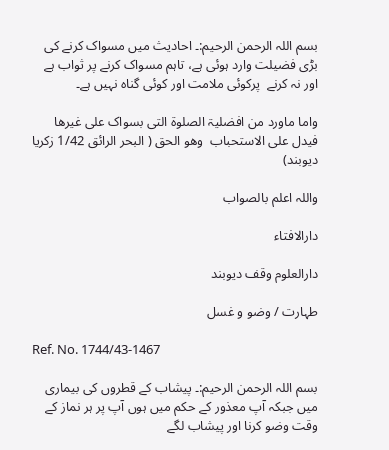بسم اللہ الرحمن الرحیم:۔ احادیث میں مسواک کرنے کی بڑی فضیلت وارد ہوئی ہے، تاہم مسواک کرنے پر ثواب ہے اور نہ کرنے  پرکوئی ملامت اور کوئی گناہ نہیں ہے۔

واما ماورد من افضلیۃ الصلوۃ التی بسواک علی غیرھا فیدل علی الاستحباب  وھو الحق ( البحر الرائق 1/42 زکریا دیوبند)

واللہ اعلم بالصواب

دارالافتاء

دارالعلوم وقف دیوبند

طہارت / وضو و غسل

Ref. No. 1744/43-1467

بسم اللہ الرحمن الرحیم:۔ پیشاب کے قطروں کی بیماری میں جبکہ آپ معذور کے حکم میں ہوں آپ پر ہر نماز کے وقت وضو کرنا اور پیشاب لگے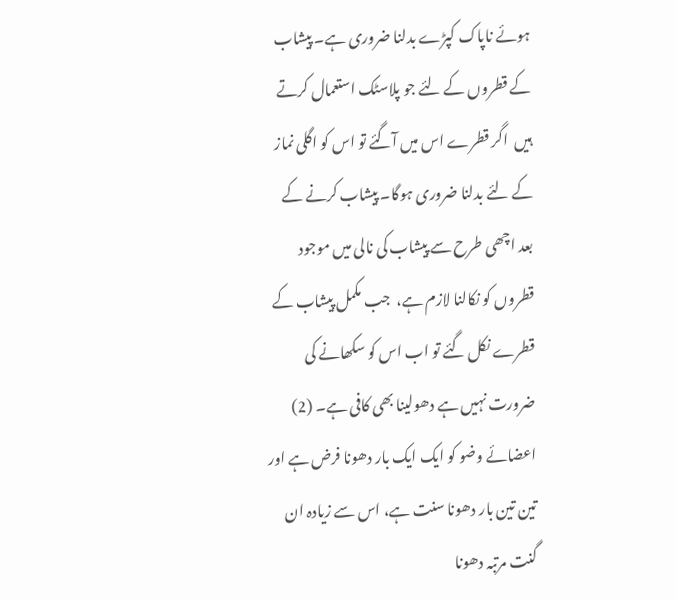ہوئے ناپاک کپڑے بدلنا ضروری ہے۔ پیشاب کے قطروں کے لئے جو پلاسٹک استعمال کرتے ہیں  اگر قطرے اس میں آگئے تو اس کو اگلی نماز کے لئے بدلنا ضروری ہوگا۔ پیشاب کرنے کے بعد اچھی طرح سے پیشاب کی نالی میں موجود قطروں کو نکالنا لازم ہے،  جب مکمل پیشاب کے قطرے نکل گئے تو اب اس کو سکھانے کی ضرورت نہیں ہے دھولینا بھی کافی ہے۔ (2) اعضائے وضو کو ایک ایک بار دھونا فرض ہے اور تین تین بار دھونا سنت ہے، اس سے زیادہ ان گنت مرتبہ دھونا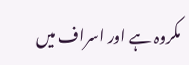مکروہ ہے اور اسراف میں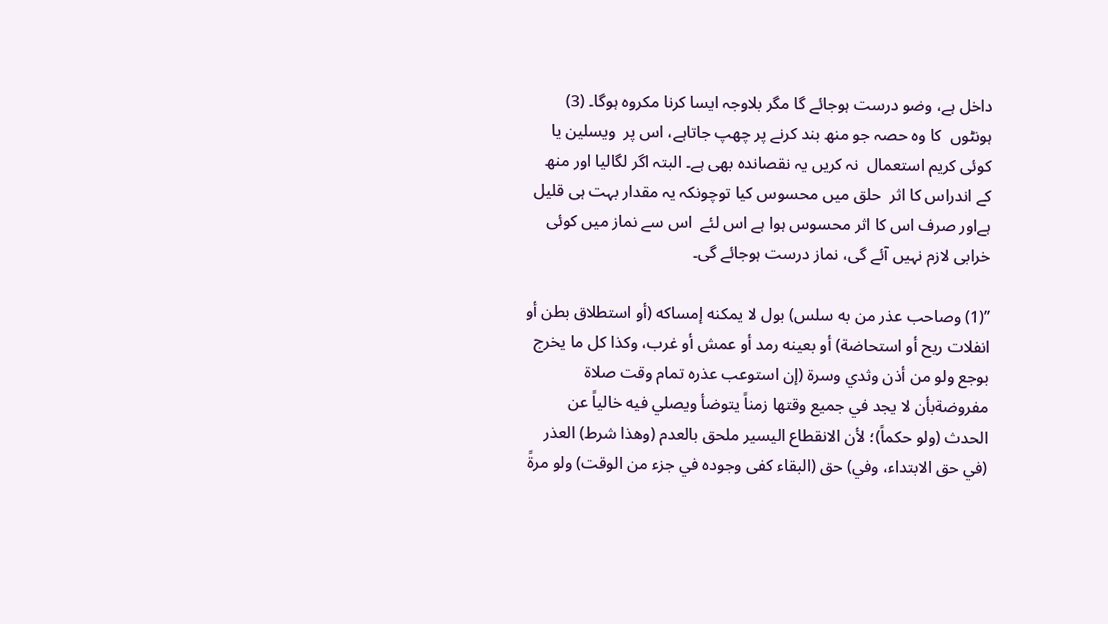داخل ہے، وضو درست ہوجائے گا مگر بلاوجہ ایسا کرنا مکروہ ہوگا۔ (3) ہونٹوں  کا وہ حصہ جو منھ بند کرنے پر چھپ جاتاہے، اس پر  ویسلین یا کوئی کریم استعمال  نہ کریں یہ نقصاندہ بھی ہے۔ البتہ اگر لگالیا اور منھ کے اندراس کا اثر  حلق میں محسوس کیا توچونکہ یہ مقدار بہت ہی قلیل ہےاور صرف اس کا اثر محسوس ہوا ہے اس لئے  اس سے نماز میں کوئی خرابی لازم نہیں آئے گی، نماز درست ہوجائے گی۔

’’(1) وصاحب عذر من به سلس) بول لا يمكنه إمساكه (أو استطلاق بطن أو انفلات ريح أو استحاضة) أو بعينه رمد أو عمش أو غرب، وكذا كل ما يخرج بوجع ولو من أذن وثدي وسرة (إن استوعب عذره تمام وقت صلاة مفروضةبأن لا يجد في جميع وقتها زمناً يتوضأ ويصلي فيه خالياً عن الحدث (ولو حكماً)؛ لأن الانقطاع اليسير ملحق بالعدم (وهذا شرط) العذر (في حق الابتداء، وفي) حق (البقاء كفى وجوده في جزء من الوقت) ولو مرةً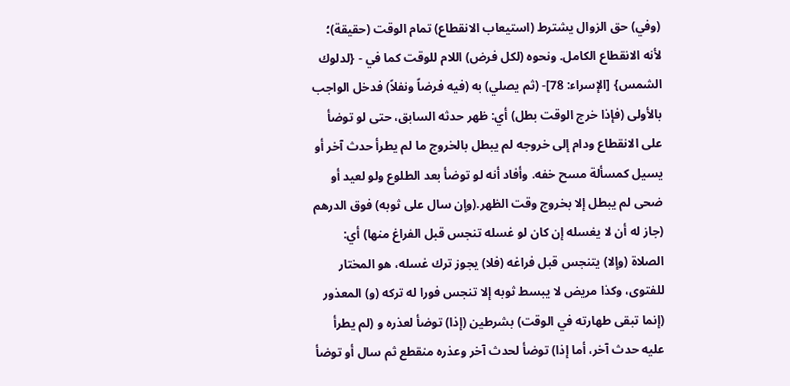(وفي) حق الزوال يشترط (استيعاب الانقطاع) تمام الوقت (حقيقة)؛ لأنه الانقطاع الكامل. ونحوه (لكل فرض) اللام للوقت كما في - {لدلوك الشمس} [الإسراء: 78]- (ثم يصلي) به (فيه فرضاً ونفلاً) فدخل الواجب بالأولى (فإذا خرج الوقت بطل) أي: ظهر حدثه السابق، حتى لو توضأ على الانقطاع ودام إلى خروجه لم يبطل بالخروج ما لم يطرأ حدث آخر أو يسيل كمسألة مسح خفه. وأفاد أنه لو توضأ بعد الطلوع ولو لعيد أو ضحى لم يبطل إلا بخروج وقت الظهر.(وإن سال على ثوبه) فوق الدرهم (جاز له أن لا يغسله إن كان لو غسله تنجس قبل الفراغ منها) أي: الصلاة (وإلا) يتنجس قبل فراغه (فلا) يجوز ترك غسله، هو المختار للفتوى، وكذا مريض لا يبسط ثوبه إلا تنجس فورا له تركه (و) المعذور (إنما تبقى طهارته في الوقت) بشرطين (إذا) توضأ لعذره و (لم يطرأ عليه حدث آخر، أما إذا) توضأ لحدث آخر وعذره منقطع ثم سال أو توضأ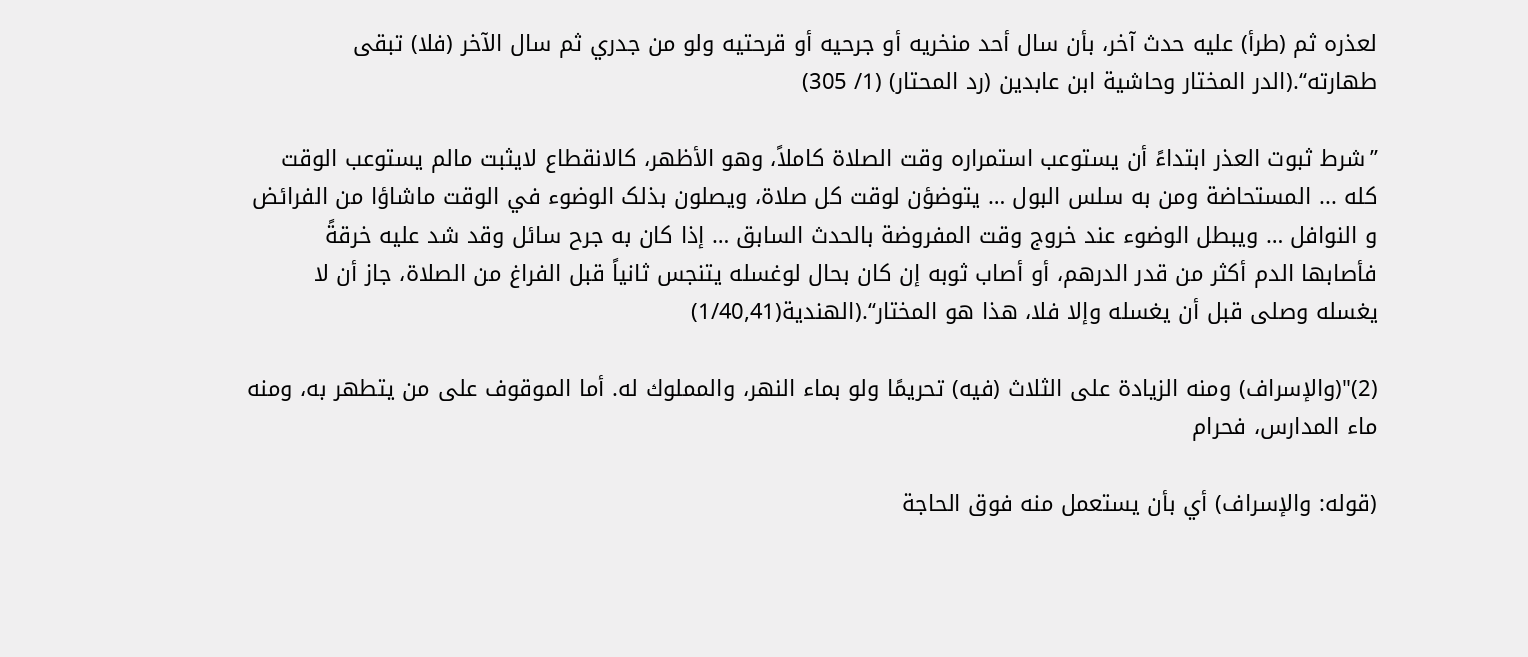لعذره ثم (طرأ) عليه حدث آخر، بأن سال أحد منخريه أو جرحيه أو قرحتيه ولو من جدري ثم سال الآخر (فلا) تبقى طهارته‘‘.(الدر المختار وحاشية ابن عابدين (رد المحتار) (1/ 305)

’’شرط ثبوت العذر ابتداءً أن یستوعب استمراره وقت الصلاة کاملاً، وهو الأظهر، کالانقطاع لایثبت مالم یستوعب الوقت کله ... المستحاضة ومن به سلس البول … یتوضؤن لوقت کل صلاة، ویصلون بذلک الوضوء في الوقت ماشاؤا من الفرائض و النوافل … ویبطل الوضوء عند خروج وقت المفروضة بالحدث السابق … إذا کان به جرح سائل وقد شد علیه خرقةً فأصابها الدم أکثر من قدر الدرهم، أو أصاب ثوبه إن کان بحال لوغسله یتنجس ثانیاً قبل الفراغ من الصلاة، جاز أن لا یغسله وصلی قبل أن یغسله وإلا فلا، هذا هو المختار‘‘.(الهندیة(1/40,41)

(2)"(والإسراف) ومنه الزيادة على الثلاث (فيه) تحريمًا ولو بماء النهر، والمملوك له. أما الموقوف على من يتطهر به، ومنه ماء المدارس، فحرام

(قوله: والإسراف) أي بأن يستعمل منه فوق الحاجة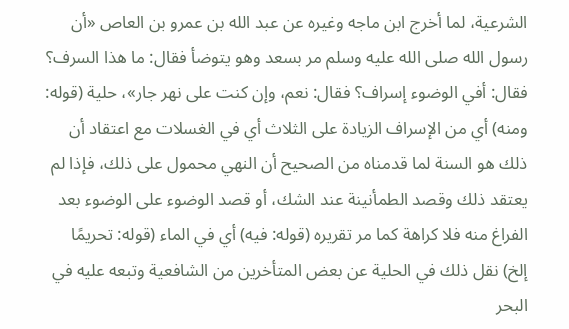الشرعية، لما أخرج ابن ماجه وغيره عن عبد الله بن عمرو بن العاص «أن رسول الله صلى الله عليه وسلم مر بسعد وهو يتوضأ فقال: ما هذا السرف؟ فقال: أفي الوضوء إسراف؟ فقال: نعم، وإن كنت على نهر جار»، حلية (قوله: ومنه) أي من الإسراف الزيادة على الثلاث أي في الغسلات مع اعتقاد أن ذلك هو السنة لما قدمناه من الصحيح أن النهي محمول على ذلك، فإذا لم يعتقد ذلك وقصد الطمأنينة عند الشك، أو قصد الوضوء على الوضوء بعد الفراغ منه فلا كراهة كما مر تقريره (قوله: فيه) أي في الماء (قوله: تحريمًا إلخ) نقل ذلك في الحلية عن بعض المتأخرين من الشافعية وتبعه عليه في البحر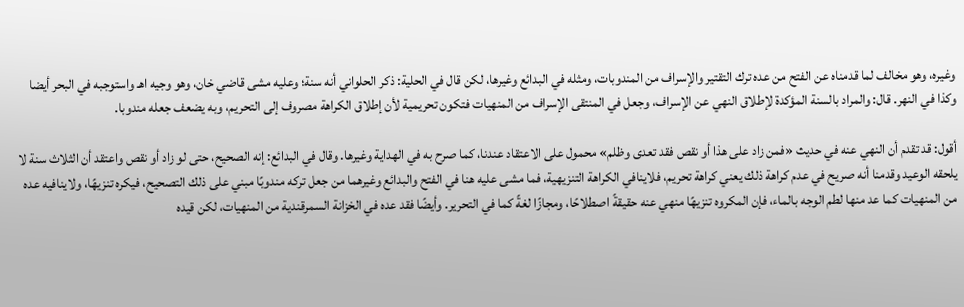وغيره، وهو مخالف لما قدمناه عن الفتح من عده ترك التقتير والإسراف من المندوبات، ومثله في البدائع وغيرها، لكن قال في الحلية: ذكر الحلواني أنه سنة؛ وعليه مشى قاضي خان، وهو وجيه اهـ واستوجبه في البحر أيضا وكذا في النهر. قال: والمراد بالسنة المؤكدة لإطلاق النهي عن الإسراف، وجعل في المنتقى الإسراف من المنهيات فتكون تحريمية لأن إطلاق الكراهة مصروف إلى التحريم، وبه يضعف جعله مندوبا.

أقول: قد تقدم أن النهي عنه في حديث «فمن زاد على هذا أو نقص فقد تعدى وظلم» محمول على الاعتقاد عندنا، كما صرح به في الهداية وغيرها. وقال في البدائع: إنه الصحيح، حتى لو زاد أو نقص واعتقد أن الثلاث سنة لا يلحقه الوعيد وقدمنا أنه صريح في عدم كراهة ذلك يعني كراهة تحريم، فلاينافي الكراهة التنزيهية، فما مشى عليه هنا في الفتح والبدائع وغيرهما من جعل تركه مندوبًا مبني على ذلك التصحيح، فيكره تنزيهًا، ولاينافيه عده من المنهيات كما عد منها لطم الوجه بالماء، فإن المكروه تنزيهًا منهي عنه حقيقةً اصطلاحًا، ومجازًا لغةً كما في التحرير. وأيضًا فقد عده في الخزانة السمرقندية من المنهيات، لكن قيده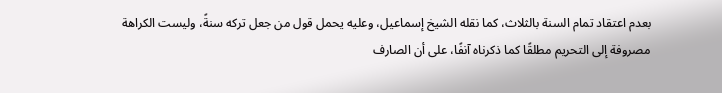بعدم اعتقاد تمام السنة بالثلاث، كما نقله الشيخ إسماعيل، وعليه يحمل قول من جعل تركه سنةً، وليست الكراهة مصروفة إلى التحريم مطلقًا كما ذكرناه آنفًا، على أن الصارف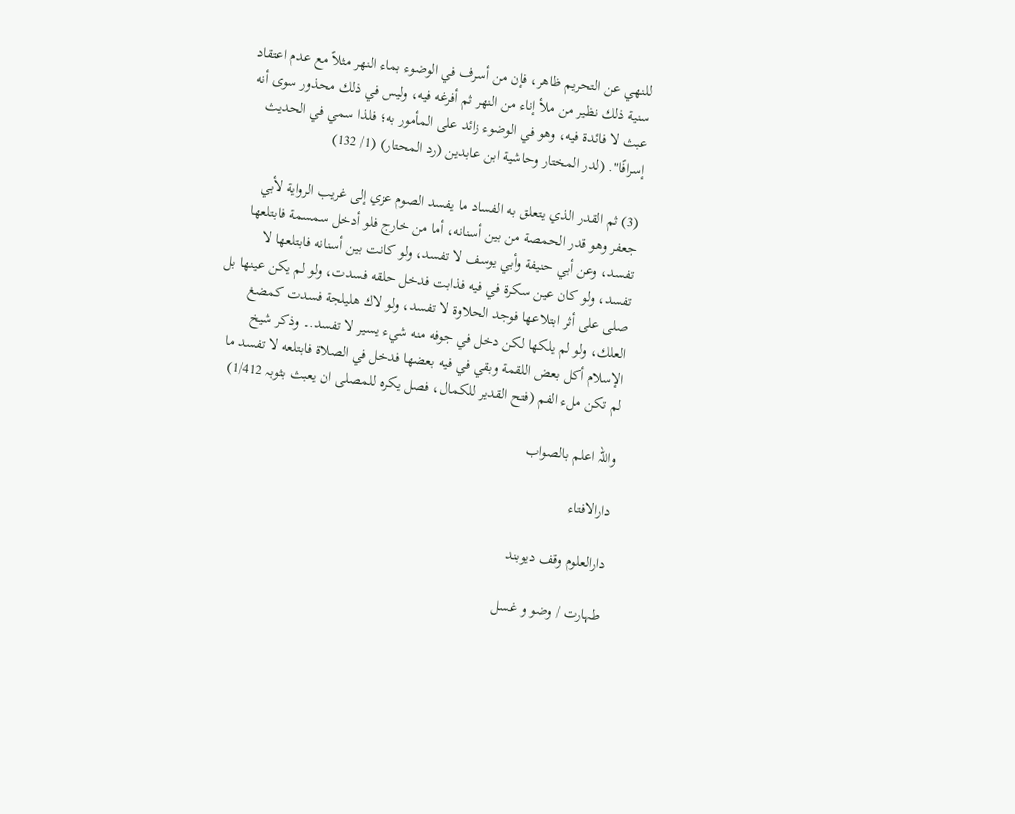للنهي عن التحريم ظاهر، فإن من أسرف في الوضوء بماء النهر مثلاً مع عدم اعتقاد سنية ذلك نظير من ملأ إناء من النهر ثم أفرغه فيه، وليس في ذلك محذور سوى أنه عبث لا فائدة فيه، وهو في الوضوء زائد على المأمور به؛ فلذا سمي في الحديث إسرافًا". (لدر المختار وحاشية ابن عابدين (رد المحتار) (1/ 132)

(3) ثم القدر الذي يتعلق به الفساد ما يفسد الصوم عزي إلى غريب الرواية لأبي جعفر وهو قدر الحمصة من بين أسنانه، أما من خارج فلو أدخل سمسمة فابتلعها تفسد، وعن أبي حنيفة وأبي يوسف لا تفسد، ولو كانت بين أسنانه فابتلعها لا تفسد، ولو كان عين سكرة في فيه فذابت فدخل حلقه فسدت، ولو لم يكن عينها بل صلى على أثر ابتلاعها فوجد الحلاوة لا تفسد، ولو لاك هليلجة فسدت كمضغ العلك، ولو لم يلكها لكن دخل في جوفه منه شيء يسير لا تفسد.۔ وذكر شيخ الإسلام أكل بعض اللقمة وبقي في فيه بعضها فدخل في الصلاة فابتلعه لا تفسد ما لم تكن ملء الفم (فتح القدیر للکمال، فصل یکرہ للمصلی ان یعبث بثوبہ 1/412)

واللہ اعلم بالصواب

دارالافتاء

دارالعلوم وقف دیوبند

طہارت / وضو و غسل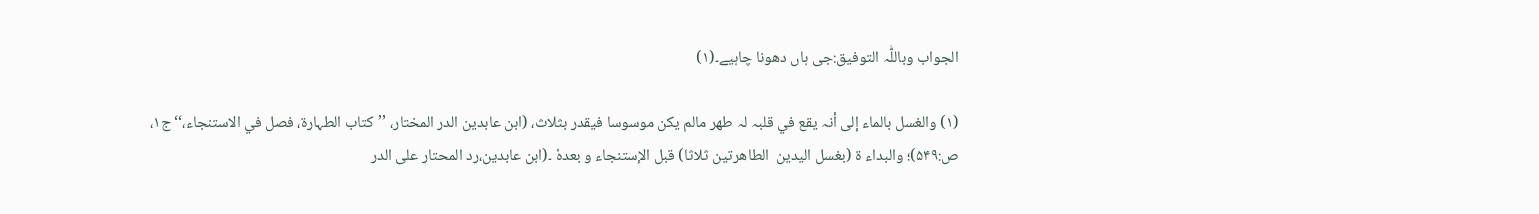الجواب وباللّٰہ التوفیق:جی ہاں دھونا چاہیے۔(۱)

(۱) والغسل بالماء إلی أنہ یقع في قلبہ لہ طھر مالم یکن موسوسا فیقدر بثلاث، (ابن عابدین الدر المختار، ’’کتاب الطہارۃ، فصل في الاستنجاء،‘‘ ج۱، ص:۵۴۹)؛ والبداء ۃ (بغسل الیدین  الطاھرتین ثلاثا) قبل الإستنجاء و بعدہٗ ۔(ابن عابدین،رد المحتار علی الدر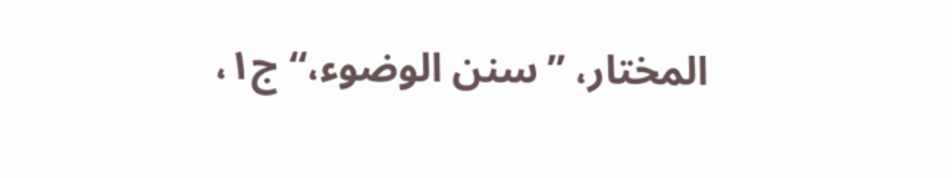المختار، ’’سنن الوضوء،‘‘ ج۱،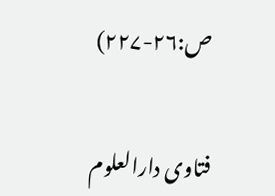ص:۲۶-۲۲۷)


فتاوی دارالعلوم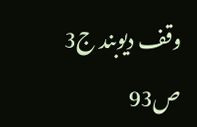وقف دیوبند ج3 ص93